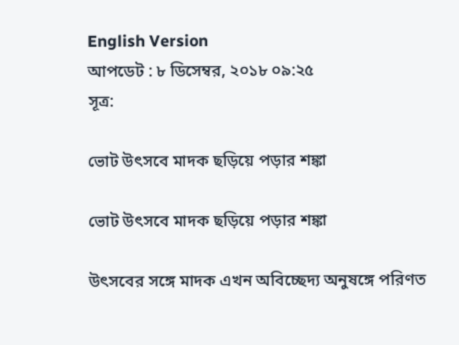English Version
আপডেট : ৮ ডিসেম্বর, ২০১৮ ০৯:২৫
সূত্র:

ভোট উৎসবে মাদক ছড়িয়ে পড়ার শঙ্কা

ভোট উৎসবে মাদক ছড়িয়ে পড়ার শঙ্কা

উৎসবের সঙ্গে মাদক এখন অবিচ্ছেদ্য অনুষঙ্গে পরিণত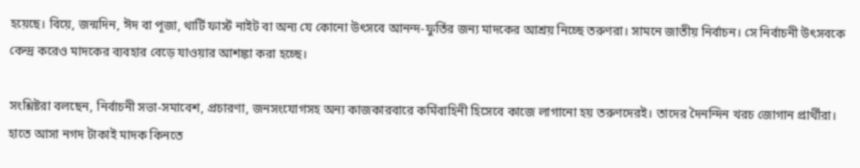হয়েছে। বিয়ে, জন্মদিন, ঈদ বা পূজা, থার্টি ফার্স্ট নাইট বা অন্য যে কোনো উৎসবে আনন্দ-ফুর্তির জন্য মাদকের আশ্রয় নিচ্ছে তরুণরা। সামনে জাতীয় নির্বাচন। সে নির্বাচনী উৎসবকে কেন্দ্র করেও মাদকের ব্যবহার বেড়ে যাওয়ার আশঙ্কা করা হচ্ছে।

সংশ্লিষ্টরা বলছেন, নির্বাচনী সভা-সমাবেশ, প্রচারণা, জনসংযোগসহ অন্য কাজকারবারে কর্মিবাহিনী হিসেবে কাজে লাগানো হয় তরুণদেরই। তাদের দৈনন্দিন খরচ জোগান প্রার্থীরা। হাতে আসা নগদ টাকাই মাদক কিনতে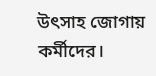উৎসাহ জোগায় কর্মীদের।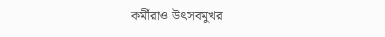কর্মীরাও উৎসবমুখর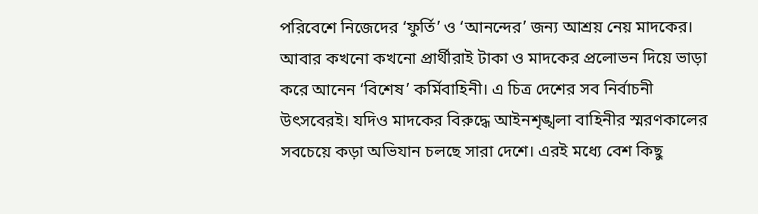পরিবেশে নিজেদের ‘ফুর্তি’ ও ‘আনন্দের’ জন্য আশ্রয় নেয় মাদকের। আবার কখনো কখনো প্রার্থীরাই টাকা ও মাদকের প্রলোভন দিয়ে ভাড়া করে আনেন ‘বিশেষ’ কর্মিবাহিনী। এ চিত্র দেশের সব নির্বাচনী উৎসবেরই। যদিও মাদকের বিরুদ্ধে আইনশৃঙ্খলা বাহিনীর স্মরণকালের সবচেয়ে কড়া অভিযান চলছে সারা দেশে। এরই মধ্যে বেশ কিছু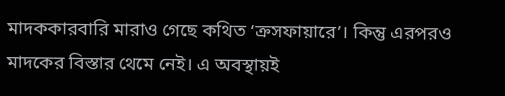মাদককারবারি মারাও গেছে কথিত ‘ক্রসফায়ারে’। কিন্তু এরপরও মাদকের বিস্তার থেমে নেই। এ অবস্থায়ই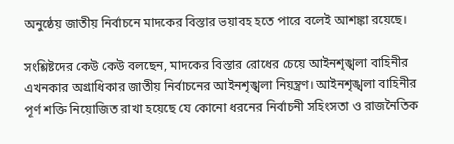অনুষ্ঠেয় জাতীয় নির্বাচনে মাদকের বিস্তার ভয়াবহ হতে পারে বলেই আশঙ্কা রয়েছে।

সংশ্লিষ্টদের কেউ কেউ বলছেন, মাদকের বিস্তার রোধের চেয়ে আইনশৃঙ্খলা বাহিনীর এখনকার অগ্রাধিকার জাতীয় নির্বাচনের আইনশৃঙ্খলা নিয়ন্ত্রণ। আইনশৃঙ্খলা বাহিনীর পূর্ণ শক্তি নিয়োজিত রাখা হয়েছে যে কোনো ধরনের নির্বাচনী সহিংসতা ও রাজনৈতিক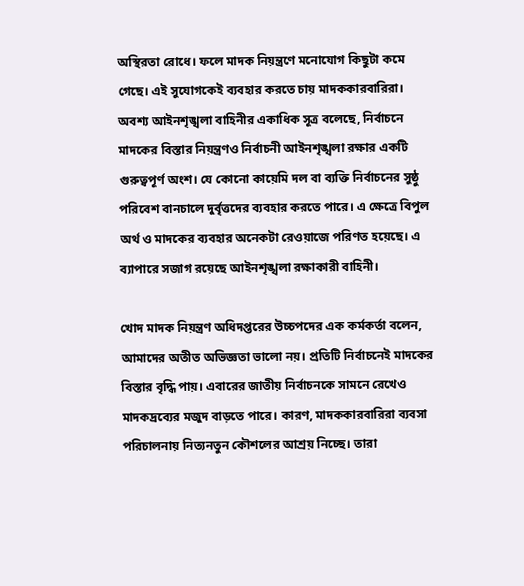অস্থিরতা রোধে। ফলে মাদক নিয়ন্ত্রণে মনোযোগ কিছুটা কমে গেছে। এই সুযোগকেই ব্যবহার করতে চায় মাদককারবারিরা। অবশ্য আইনশৃঙ্খলা বাহিনীর একাধিক সূত্র বলেছে, নির্বাচনে মাদকের বিস্তার নিয়ন্ত্রণও নির্বাচনী আইনশৃঙ্খলা রক্ষার একটি গুরুত্বপূর্ণ অংশ। যে কোনো কায়েমি দল বা ব্যক্তি নির্বাচনের সুষ্ঠু পরিবেশ বানচালে দুর্বৃত্তদের ব্যবহার করতে পারে। এ ক্ষেত্রে বিপুল অর্থ ও মাদকের ব্যবহার অনেকটা রেওয়াজে পরিণত হয়েছে। এ ব্যাপারে সজাগ রয়েছে আইনশৃঙ্খলা রক্ষাকারী বাহিনী।

খোদ মাদক নিয়ন্ত্রণ অধিদপ্তরের উচ্চপদের এক কর্মকর্তা বলেন, আমাদের অতীত অভিজ্ঞতা ভালো নয়। প্রতিটি নির্বাচনেই মাদকের বিস্তার বৃদ্ধি পায়। এবারের জাতীয় নির্বাচনকে সামনে রেখেও মাদকদ্রব্যের মজুদ বাড়তে পারে। কারণ, মাদককারবারিরা ব্যবসা পরিচালনায় নিত্যনতুন কৌশলের আশ্রয় নিচ্ছে। তারা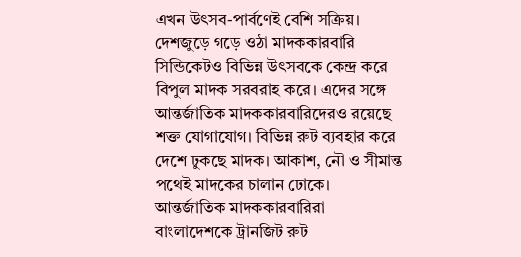এখন উৎসব-পার্বণেই বেশি সক্রিয়। দেশজুড়ে গড়ে ওঠা মাদককারবারি সিন্ডিকেটও বিভিন্ন উৎসবকে কেন্দ্র করে বিপুল মাদক সরবরাহ করে। এদের সঙ্গে আন্তর্জাতিক মাদককারবারিদেরও রয়েছে শক্ত যোগাযোগ। বিভিন্ন রুট ব্যবহার করে দেশে ঢুকছে মাদক। আকাশ, নৌ ও সীমান্ত পথেই মাদকের চালান ঢোকে। আন্তর্জাতিক মাদককারবারিরা বাংলাদেশকে ট্রানজিট রুট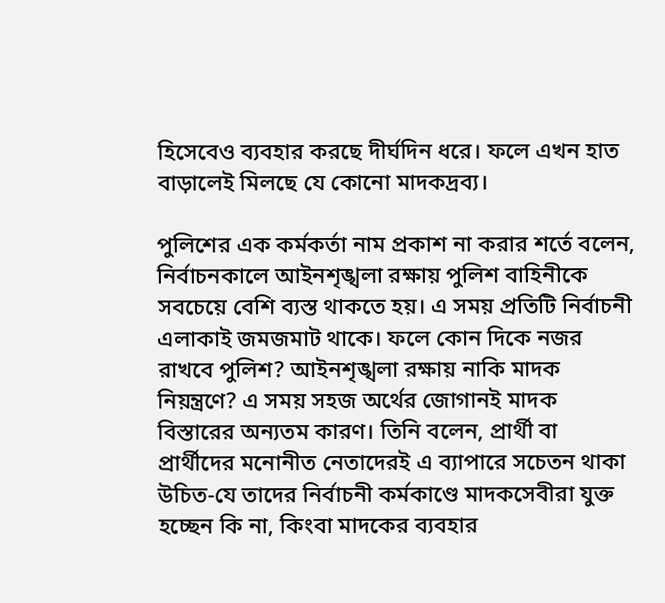হিসেবেও ব্যবহার করছে দীর্ঘদিন ধরে। ফলে এখন হাত বাড়ালেই মিলছে যে কোনো মাদকদ্রব্য।

পুলিশের এক কর্মকর্তা নাম প্রকাশ না করার শর্তে বলেন, নির্বাচনকালে আইনশৃঙ্খলা রক্ষায় পুলিশ বাহিনীকে সবচেয়ে বেশি ব্যস্ত থাকতে হয়। এ সময় প্রতিটি নির্বাচনী এলাকাই জমজমাট থাকে। ফলে কোন দিকে নজর রাখবে পুলিশ? আইনশৃঙ্খলা রক্ষায় নাকি মাদক নিয়ন্ত্রণে? এ সময় সহজ অর্থের জোগানই মাদক বিস্তারের অন্যতম কারণ। তিনি বলেন, প্রার্থী বা প্রার্থীদের মনোনীত নেতাদেরই এ ব্যাপারে সচেতন থাকা উচিত-যে তাদের নির্বাচনী কর্মকাণ্ডে মাদকসেবীরা যুক্ত হচ্ছেন কি না, কিংবা মাদকের ব্যবহার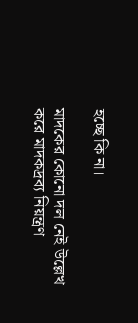হচ্ছে কি না।

মাদকের কোনো দল নেই উল্লেখ করে মাদকদ্রব্য নিয়ন্ত্রণ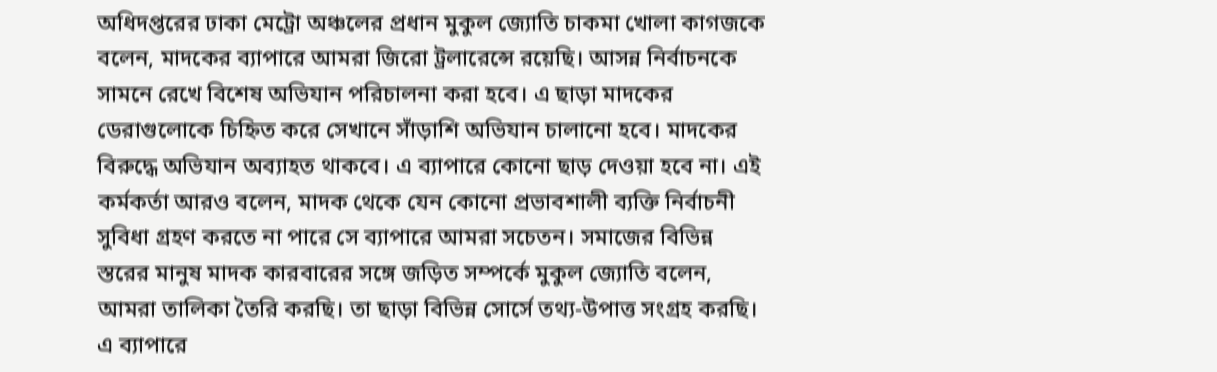অধিদপ্তরের ঢাকা মেট্রো অঞ্চলের প্রধান মুকুল জ্যোতি চাকমা খোলা কাগজকে বলেন, মাদকের ব্যাপারে আমরা জিরো ট্রলারেন্সে রয়েছি। আসন্ন নির্বাচনকে সামনে রেখে বিশেষ অভিযান পরিচালনা করা হবে। এ ছাড়া মাদকের ডেরাগুলোকে চিহ্নিত করে সেখানে সাঁড়াশি অভিযান চালানো হবে। মাদকের বিরুদ্ধে অভিযান অব্যাহত থাকবে। এ ব্যাপারে কোনো ছাড় দেওয়া হবে না। এই কর্মকর্তা আরও বলেন, মাদক থেকে যেন কোনো প্রভাবশালী ব্যক্তি নির্বাচনী সুবিধা গ্রহণ করতে না পারে সে ব্যাপারে আমরা সচেতন। সমাজের বিভিন্ন স্তরের মানুষ মাদক কারবারের সঙ্গে জড়িত সম্পর্কে মুকুল জ্যোতি বলেন, আমরা তালিকা তৈরি করছি। তা ছাড়া বিভিন্ন সোর্সে তথ্য-উপাত্ত সংগ্রহ করছি। এ ব্যাপারে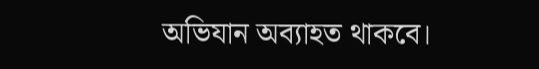অভিযান অব্যাহত থাকবে।